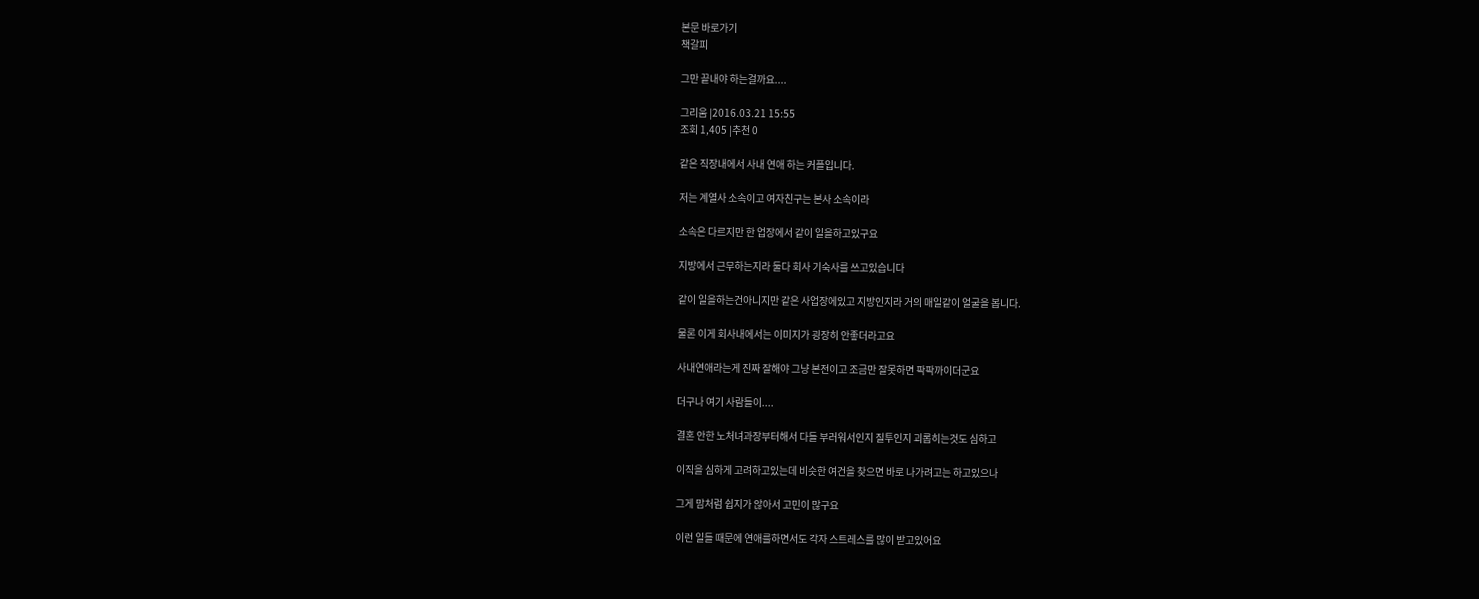본문 바로가기
책갈피

그만 끝내야 하는걸까요....

그리움 |2016.03.21 15:55
조회 1,405 |추천 0

같은 직장내에서 사내 연애 하는 커플입니다.

저는 계열사 소속이고 여자친구는 본사 소속이라

소속은 다르지만 한 업장에서 같이 일을하고있구요

지방에서 근무하는지라 둘다 회사 기숙사를 쓰고있습니다

같이 일을하는건아니지만 같은 사업장에있고 지방인지라 거의 매일같이 얼굴을 봅니다.

물론 이게 회사내에서는 이미지가 굉장히 안좋더라고요

사내연애라는게 진짜 잘해야 그냥 본전이고 조금만 잘못하면 팍팍까이더군요

더구나 여기 사람들이....

결혼 안한 노처녀과장부터해서 다들 부러워서인지 질투인지 괴롭히는것도 심하고

이직을 심하게 고려하고있는데 비슷한 여건을 찾으면 바로 나가려고는 하고있으나

그게 맘처럼 쉽지가 않아서 고민이 많구요

이런 일들 때문에 연애를하면서도 각자 스트레스를 많이 받고있어요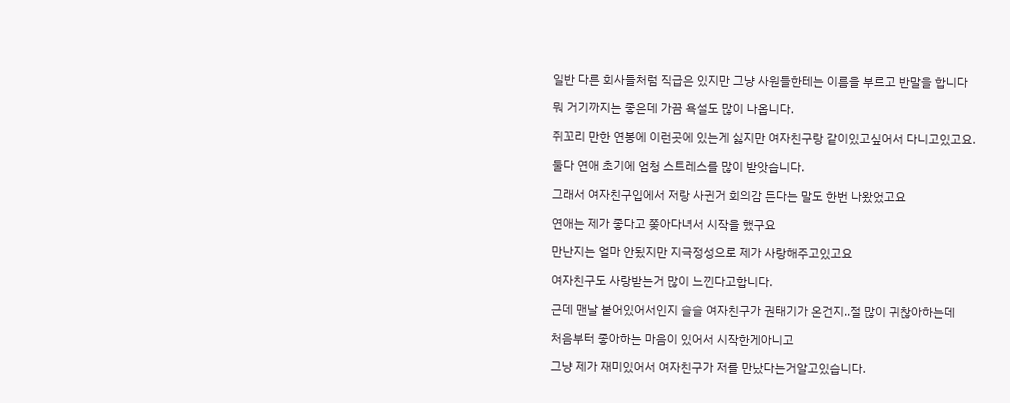일반 다른 회사들처럼 직급은 있지만 그냥 사원들한테는 이름을 부르고 반말을 합니다

뭐 거기까지는 좋은데 가끔 욕설도 많이 나옵니다.

쥐꼬리 만한 연봉에 이런곳에 있는게 싫지만 여자친구랑 같이있고싶어서 다니고있고요.

둘다 연애 초기에 엄청 스트레스를 많이 받앗습니다.

그래서 여자친구입에서 저랑 사귄거 회의감 든다는 말도 한번 나왔었고요

연애는 제가 좋다고 쫒아다녀서 시작을 했구요

만난지는 얼마 안됬지만 지극정성으로 제가 사랑해주고있고요

여자친구도 사랑받는거 많이 느낀다고합니다.

근데 맨날 붙어있어서인지 슬슬 여자친구가 권태기가 온건지..절 많이 귀찮아하는데

처음부터 좋아하는 마음이 있어서 시작한게아니고

그냥 제가 재미있어서 여자친구가 저를 만났다는거알고있습니다.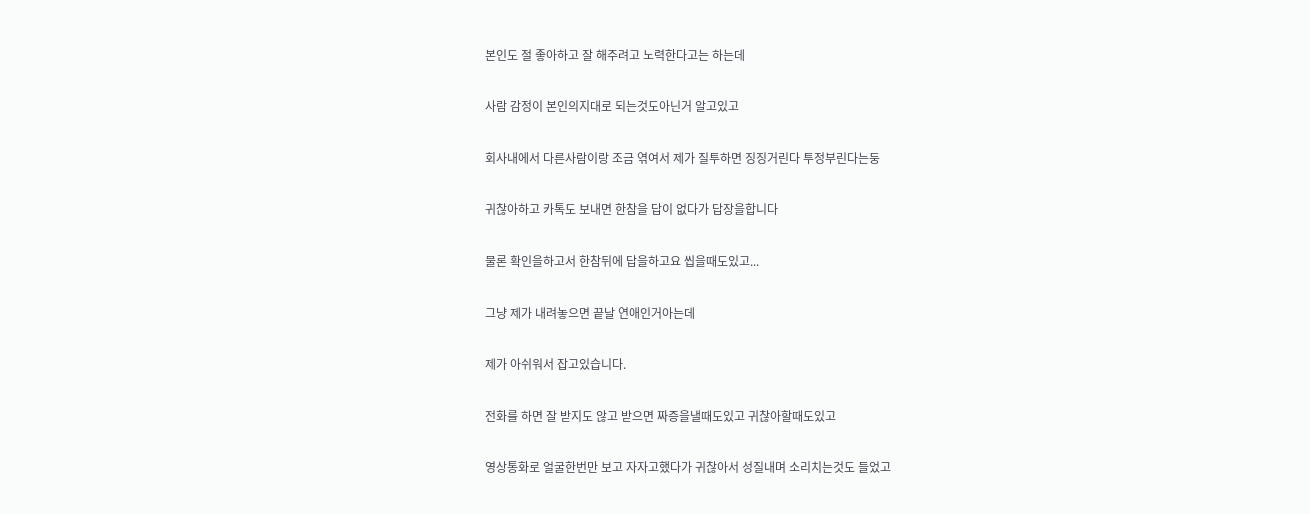본인도 절 좋아하고 잘 해주려고 노력한다고는 하는데

사람 감정이 본인의지대로 되는것도아닌거 알고있고

회사내에서 다른사람이랑 조금 엮여서 제가 질투하면 징징거린다 투정부린다는둥

귀찮아하고 카톡도 보내면 한참을 답이 없다가 답장을합니다

물론 확인을하고서 한참뒤에 답을하고요 씹을때도있고...

그냥 제가 내려놓으면 끝날 연애인거아는데

제가 아쉬워서 잡고있습니다.

전화를 하면 잘 받지도 않고 받으면 짜증을낼때도있고 귀찮아할때도있고

영상통화로 얼굴한번만 보고 자자고했다가 귀찮아서 성질내며 소리치는것도 들었고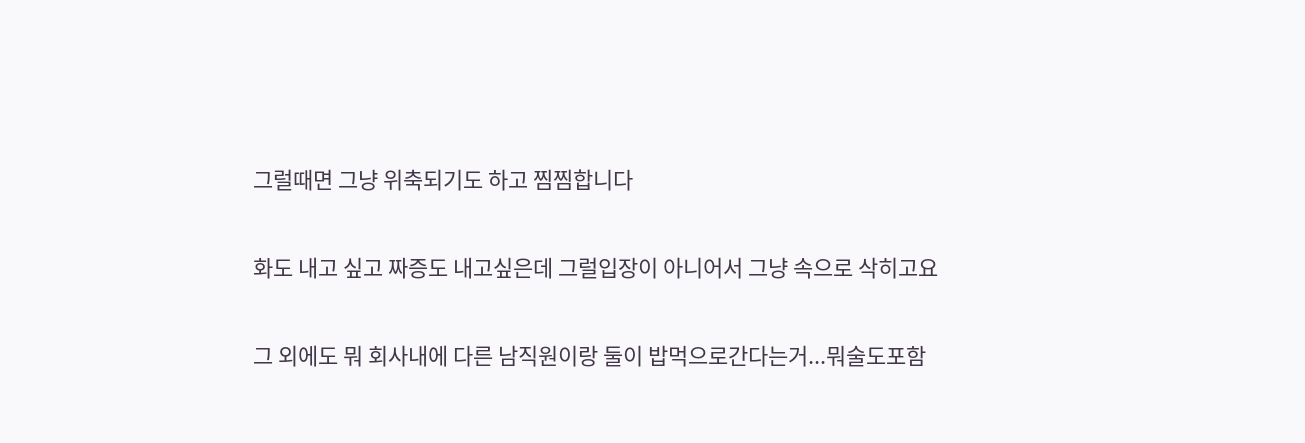그럴때면 그냥 위축되기도 하고 찜찜합니다

화도 내고 싶고 짜증도 내고싶은데 그럴입장이 아니어서 그냥 속으로 삭히고요

그 외에도 뭐 회사내에 다른 남직원이랑 둘이 밥먹으로간다는거...뭐술도포함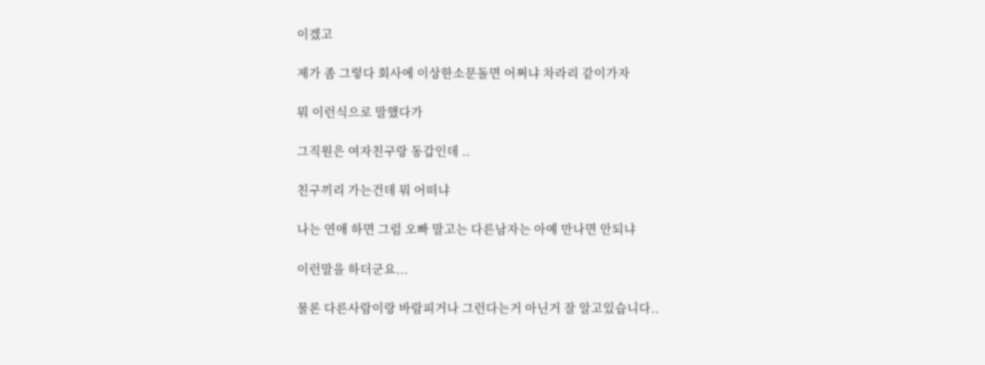이겠고

제가 좀 그렇다 회사에 이상한소문돌면 어쩌냐 차라리 같이가자

뭐 이런식으로 말했다가

그직원은 여자친구랑 동갑인데 ..

친구끼리 가는건데 뭐 어떠냐

나는 연애 하면 그럼 오빠 말고는 다른남자는 아예 만나면 안되냐

이런말을 하더군요...

물론 다른사람이랑 바람피거나 그런다는거 아닌거 잘 알고있습니다..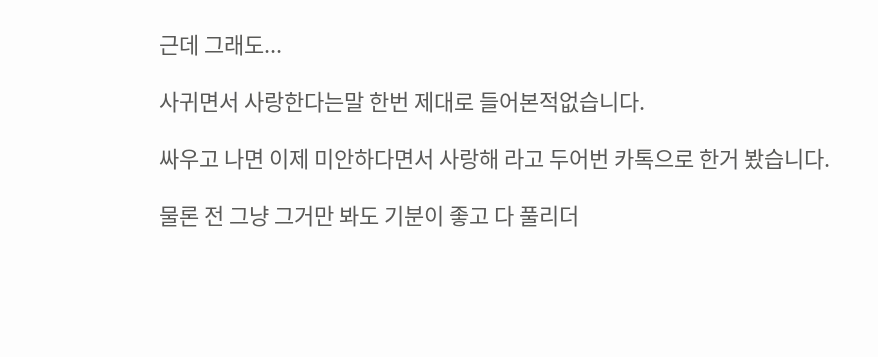근데 그래도...

사귀면서 사랑한다는말 한번 제대로 들어본적없습니다.

싸우고 나면 이제 미안하다면서 사랑해 라고 두어번 카톡으로 한거 봤습니다.

물론 전 그냥 그거만 봐도 기분이 좋고 다 풀리더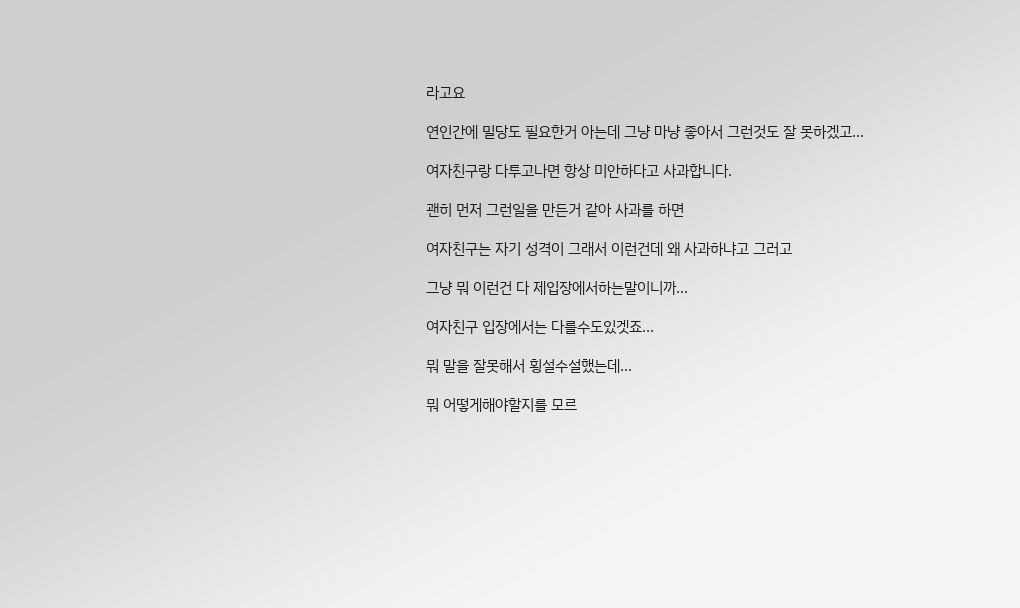라고요

연인간에 밀당도 필요한거 아는데 그냥 마냥 좋아서 그런것도 잘 못하겠고...

여자친구랑 다투고나면 항상 미안하다고 사과합니다.

괜히 먼저 그런일을 만든거 같아 사과를 하면

여자친구는 자기 성격이 그래서 이런건데 왜 사과하냐고 그러고

그냥 뭐 이런건 다 제입장에서하는말이니까...

여자친구 입장에서는 다를수도있겟죠...

뭐 말을 잘못해서 횡설수설했는데...

뭐 어떻게해야할지를 모르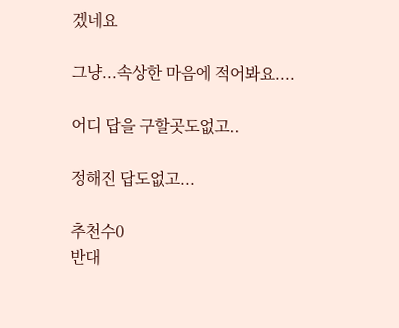겠네요

그냥...속상한 마음에 적어봐요....

어디 답을 구할곳도없고..

정해진 답도없고...

추천수0
반대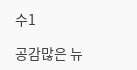수1

공감많은 뉴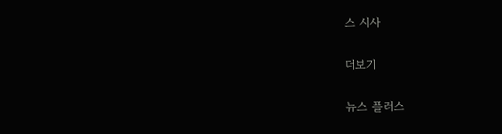스 시사

더보기

뉴스 플러스